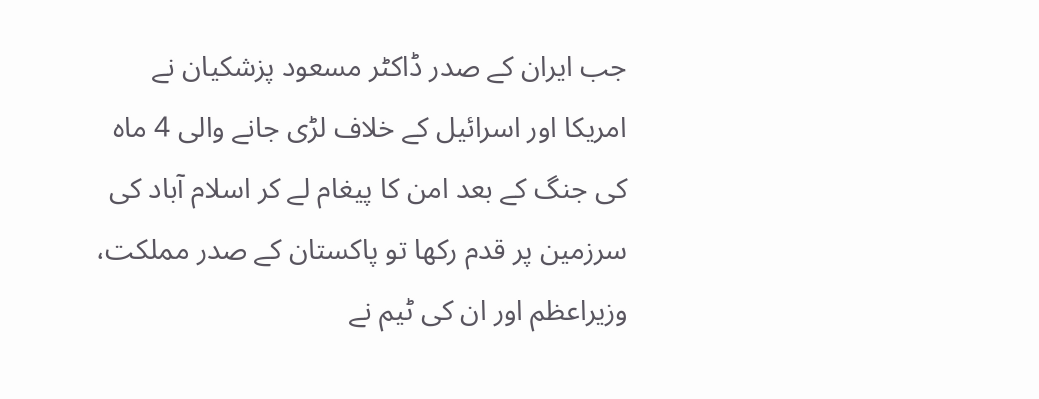جب ایران کے صدر ڈاکٹر مسعود پزشکیان نے امریکا اور اسرائیل کے خلاف لڑی جانے والی 4 ماہ کی جنگ کے بعد امن کا پیغام لے کر اسلام آباد کی سرزمین پر قدم رکھا تو پاکستان کے صدر مملکت، وزیراعظم اور ان کی ٹیم نے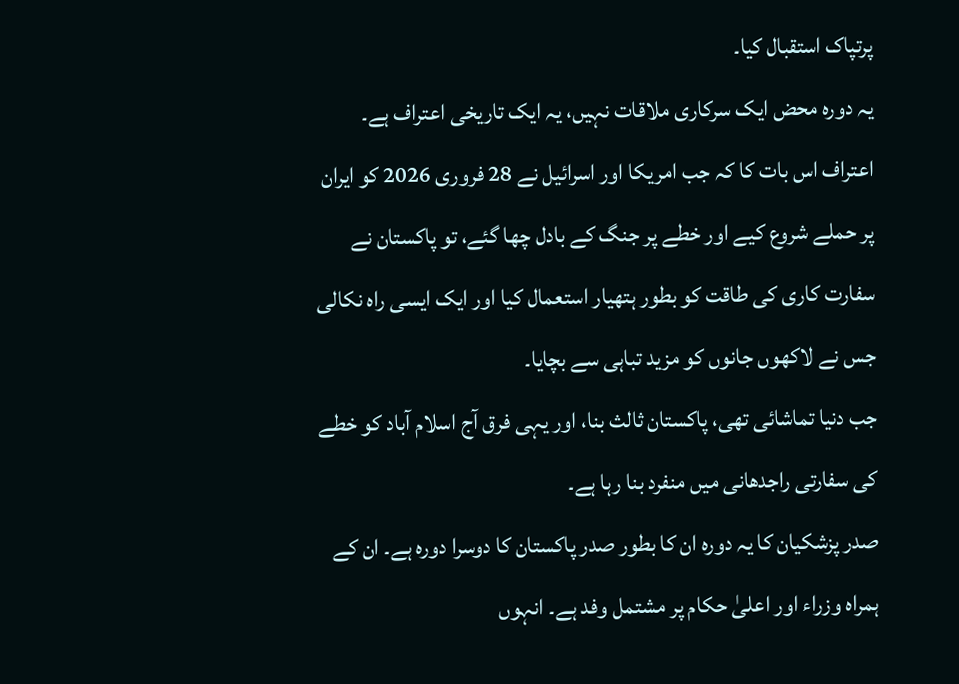پرتپاک استقبال کیا۔
یہ دورہ محض ایک سرکاری ملاقات نہیں، یہ ایک تاریخی اعتراف ہے۔ اعتراف اس بات کا کہ جب امریکا اور اسرائیل نے 28 فروری 2026 کو ایران پر حملے شروع کیے اور خطے پر جنگ کے بادل چھا گئے، تو پاکستان نے سفارت کاری کی طاقت کو بطور ہتھیار استعمال کیا اور ایک ایسی راہ نکالی جس نے لاکھوں جانوں کو مزید تباہی سے بچایا۔
جب دنیا تماشائی تھی، پاکستان ثالث بنا، اور یہی فرق آج اسلام آباد کو خطے کی سفارتی راجدھانی میں منفرد بنا رہا ہے۔
صدر پزشکیان کا یہ دورہ ان کا بطور صدر پاکستان کا دوسرا دورہ ہے۔ ان کے ہمراہ وزراء اور اعلیٰ حکام پر مشتمل وفد ہے۔ انہوں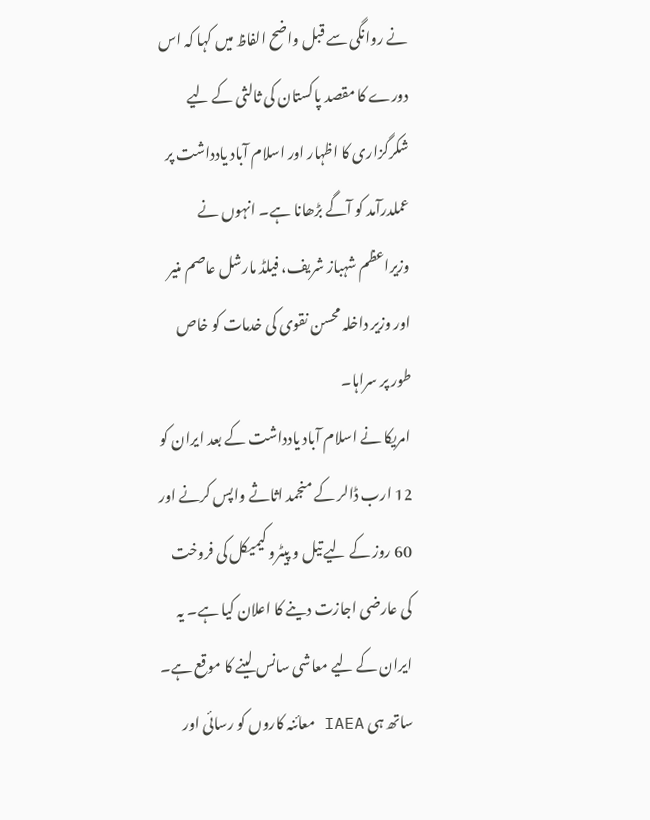نے روانگی سے قبل واضح الفاظ میں کہا کہ اس دورے کا مقصد پاکستان کی ثالثی کے لیے شکرگزاری کا اظہار اور اسلام آباد یادداشت پر عملدرآمد کو آگے بڑھانا ہے۔ انہوں نے وزیراعظم شہباز شریف، فیلڈ مارشل عاصم منیر اور وزیر داخلہ محسن نقوی کی خدمات کو خاص طور پر سراہا۔
امریکا نے اسلام آباد یادداشت کے بعد ایران کو 12 ارب ڈالر کے منجمد اثاثے واپس کرنے اور 60 روز کے لیے تیل و پیٹرو کیمیکل کی فروخت کی عارضی اجازت دینے کا اعلان کیا ہے۔ یہ ایران کے لیے معاشی سانس لینے کا موقع ہے۔ ساتھ ہی IAEA معائنہ کاروں کو رسائی اور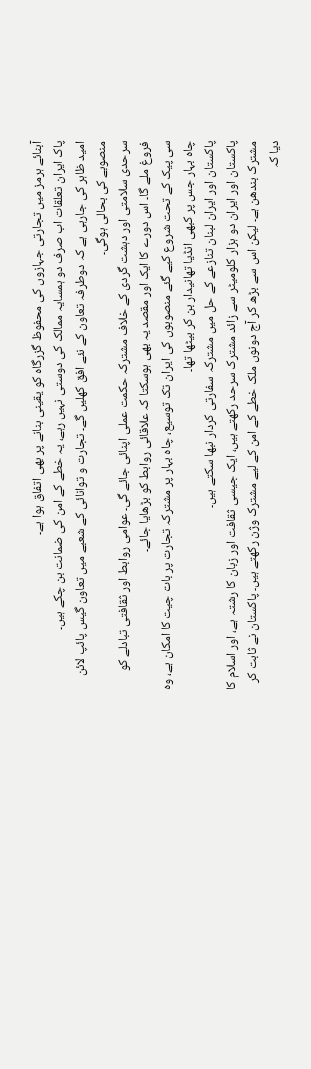آبنائے ہرمز میں تجارتی جہازوں کی محفوظ گزرگاہ کو یقینی بنانے پر بھی اتفاق ہوا ہے۔
پاک ایران تعلقات اب صرف دو ہمسایہ ممالک کی دوستی نہیں رہے، یہ خطے کے امن کی ضمانت بن چکے ہیں۔
امید ظاہر کی جارہی ہے کہ دوطرفہ تعاون کے نئے افق کھلیں گے۔ تجارت و توانائی کے شعبے میں تعاون گیس پائپ لائن منصوبے کی بحالی ہوگی۔
سرحدی سلامتی اور دہشت گردی کے خلاف مشترکہ حکمت عملی اپنائی جائے گی۔ عوامی روابط اور ثقافتی تبادلے کو فروغ ملے گا۔ اس دورے کا ایک اور مقصد یہ بھی ہوسکتا کہ علاقائی روابط کو بڑھایا جائے۔
سی پیک کے تحت شروع کیے گئے منصوبوں کی ایران تک توسیع، چاہ بہار پر مشترکہ تجارت پر بات چیت کا امکان ہے، وہ چاہ بہار جس پر کبھی انڈیا تھانیدار بن کر بیٹھا تھا۔
پاکستان اور ایران لبنان تنازعے کے حل میں مشترکہ سفارتی کردار نبھا سکتے ہیں۔
پاکستان اور ایران دو ہزار کلومیٹر سے زائد مشترک سرحد رکھتے ہیں، ایک جیسی ثقافت اور زبان کا رشتہ ہے، اور اسلام کا مشترک بندھن ہے۔ لیکن اس سے بڑھ کر آج دونوں ملک خطے کے امن کے لیے مشترک وژن رکھتے ہیں۔ پاکستان نے ثابت کر دیا کہ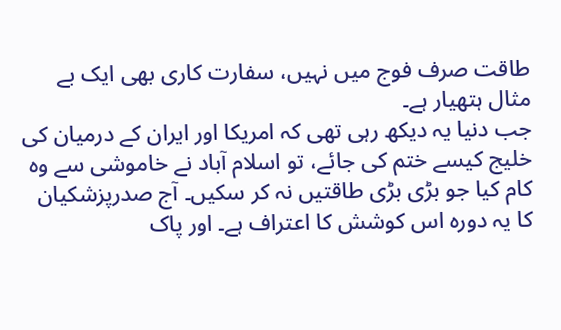طاقت صرف فوج میں نہیں، سفارت کاری بھی ایک بے مثال ہتھیار ہے۔
جب دنیا یہ دیکھ رہی تھی کہ امریکا اور ایران کے درمیان کی خلیج کیسے ختم کی جائے، تو اسلام آباد نے خاموشی سے وہ کام کیا جو بڑی بڑی طاقتیں نہ کر سکیں۔ آج صدرپزشکیان کا یہ دورہ اس کوشش کا اعتراف ہے۔ اور پاک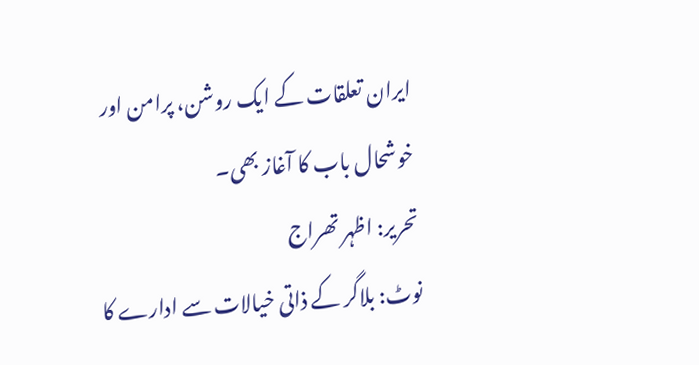ایران تعلقات کے ایک روشن، پرامن اور خوشحال باب کا آغاز بھی۔
تحریر: اظہر تھراج
نوٹ: بلاگر کے ذاتی خیالات سے ادارے کا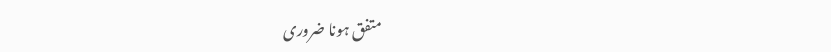متفق ہونا ضروری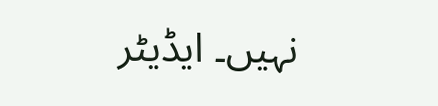نہیں۔ ایڈیٹر